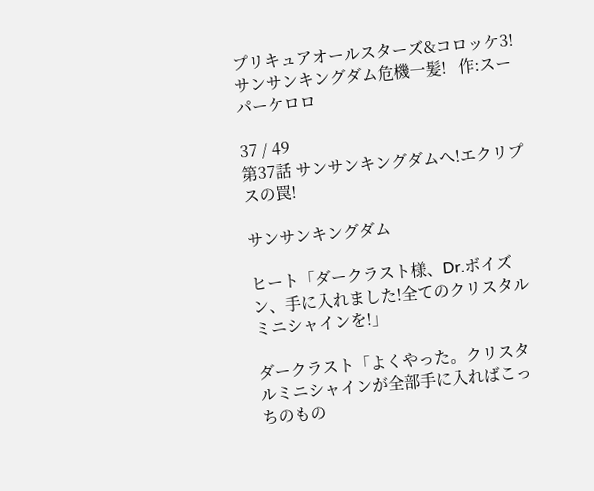プリキュアオールスターズ&コロッケ3!サンサンキングダム危機一髪!   作:スーパーケロロ

37 / 49
第37話 サンサンキングダムへ!エクリプスの罠!

サンサンキングダム

ヒート「ダークラスト様、Dr.ボイズン、手に入れました!全てのクリスタルミニシャインを!」

ダークラスト「よくやった。クリスタルミニシャインが全部手に入ればこっちのもの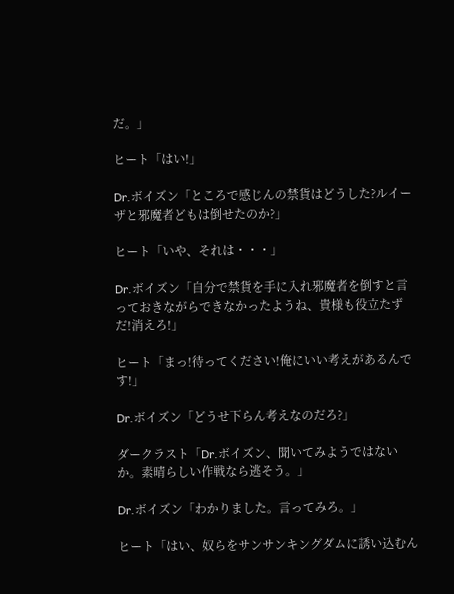だ。」

ヒート「はい!」

Dr.ボイズン「ところで感じんの禁貨はどうした?ルイーザと邪魔者どもは倒せたのか?」

ヒート「いや、それは・・・」

Dr.ボイズン「自分で禁貨を手に入れ邪魔者を倒すと言っておきながらできなかったようね、貴様も役立たずだ!消えろ!」

ヒート「まっ!待ってください!俺にいい考えがあるんです!」

Dr.ボイズン「どうせ下らん考えなのだろ?」

ダークラスト「Dr.ボイズン、聞いてみようではないか。素晴らしい作戦なら逃そう。」

Dr.ボイズン「わかりました。言ってみろ。」

ヒート「はい、奴らをサンサンキングダムに誘い込むん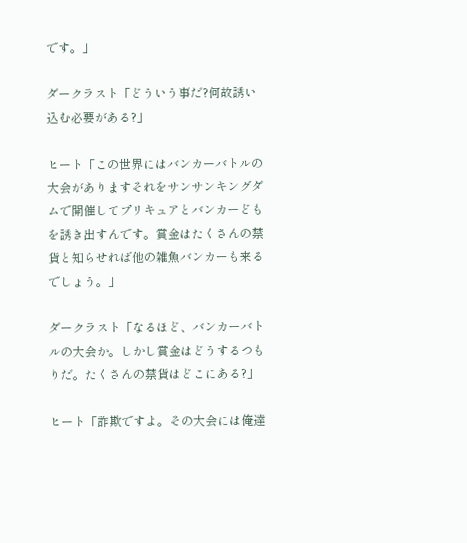です。」

ダークラスト「どういう事だ?何故誘い込む必要がある?」

ヒート「この世界にはバンカーバトルの大会がありますそれをサンサンキングダムで開催してプリキュアとバンカーどもを誘き出すんです。賞金はたくさんの禁貨と知らせれば他の雑魚バンカーも来るでしょう。」

ダークラスト「なるほど、バンカーバトルの大会か。しかし賞金はどうするつもりだ。たくさんの禁貨はどこにある?」

ヒート「詐欺ですよ。その大会には俺達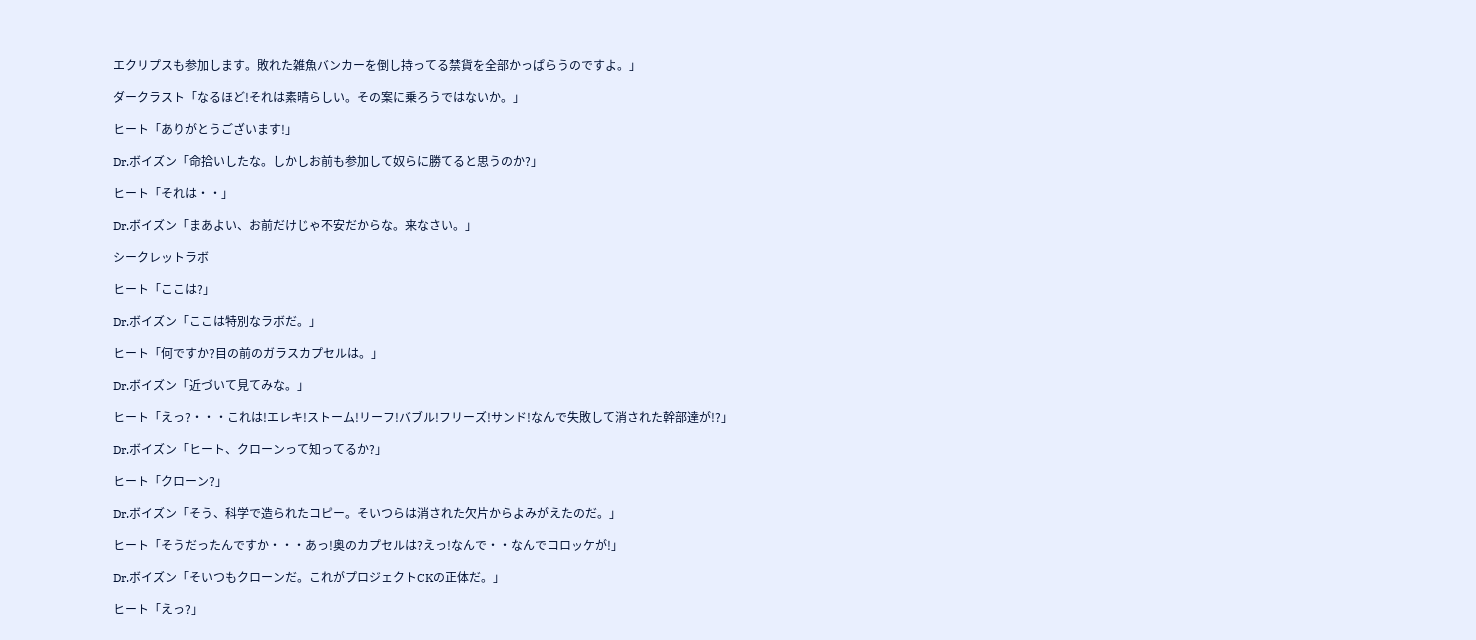エクリプスも参加します。敗れた雑魚バンカーを倒し持ってる禁貨を全部かっぱらうのですよ。」

ダークラスト「なるほど!それは素晴らしい。その案に乗ろうではないか。」

ヒート「ありがとうございます!」

Dr.ボイズン「命拾いしたな。しかしお前も参加して奴らに勝てると思うのか?」

ヒート「それは・・」

Dr.ボイズン「まあよい、お前だけじゃ不安だからな。来なさい。」

シークレットラボ

ヒート「ここは?」

Dr.ボイズン「ここは特別なラボだ。」

ヒート「何ですか?目の前のガラスカプセルは。」

Dr.ボイズン「近づいて見てみな。」

ヒート「えっ?・・・これは!エレキ!ストーム!リーフ!バブル!フリーズ!サンド!なんで失敗して消された幹部達が!?」

Dr.ボイズン「ヒート、クローンって知ってるか?」

ヒート「クローン?」

Dr.ボイズン「そう、科学で造られたコピー。そいつらは消された欠片からよみがえたのだ。」

ヒート「そうだったんですか・・・あっ!奥のカプセルは?えっ!なんで・・なんでコロッケが!」

Dr.ボイズン「そいつもクローンだ。これがプロジェクトCKの正体だ。」

ヒート「えっ?」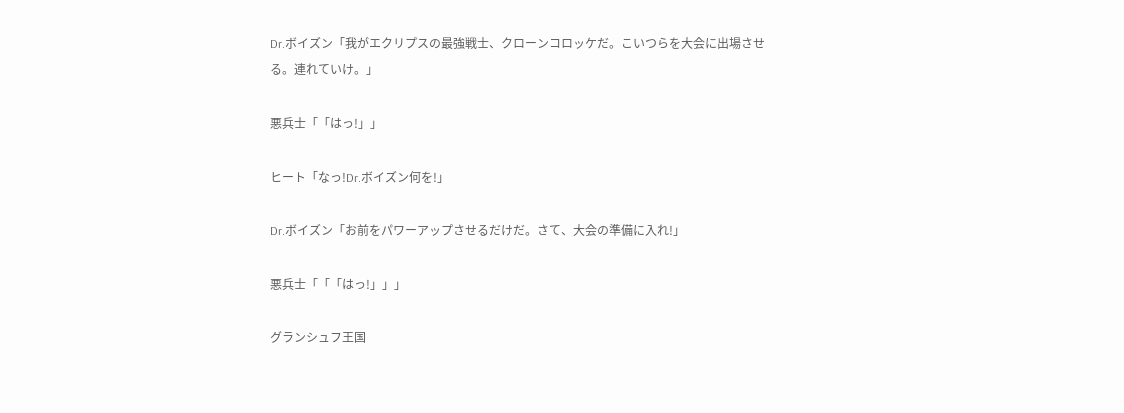Dr.ボイズン「我がエクリプスの最強戦士、クローンコロッケだ。こいつらを大会に出場させる。連れていけ。」

悪兵士「「はっ!」」

ヒート「なっ!Dr.ボイズン何を!」

Dr.ボイズン「お前をパワーアップさせるだけだ。さて、大会の準備に入れ!」

悪兵士「「「はっ!」」」

グランシュフ王国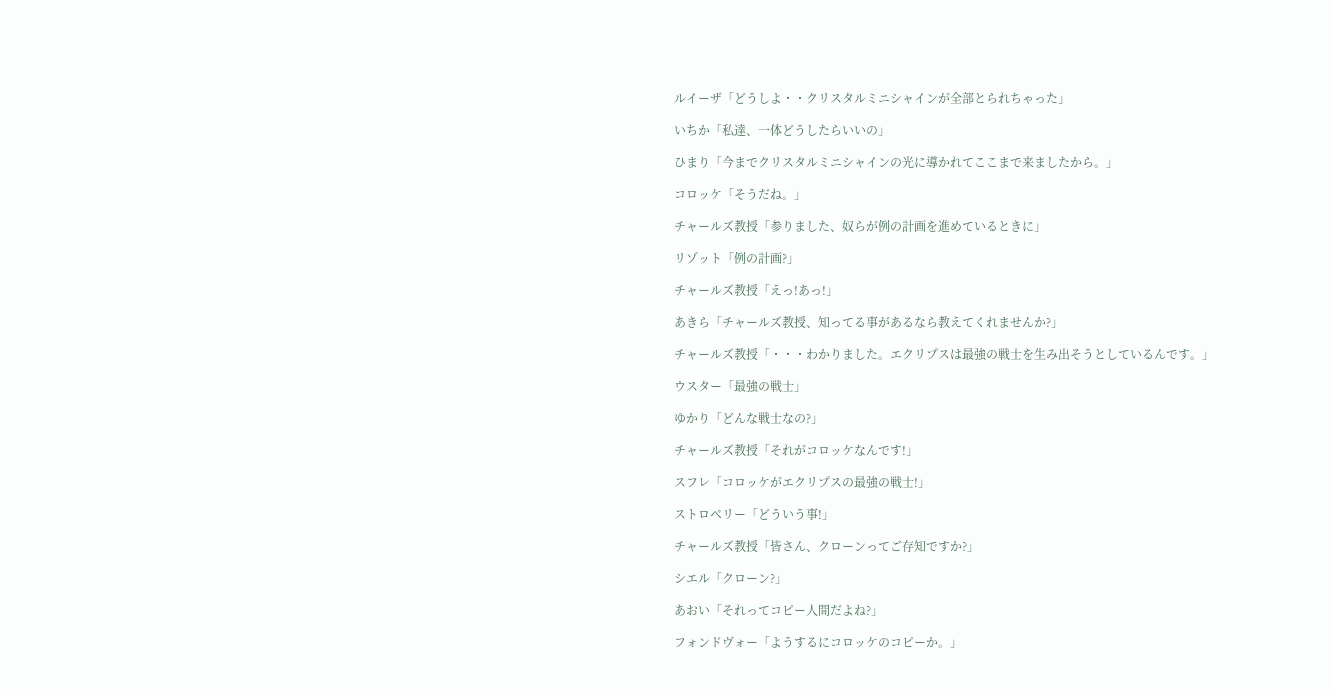ルイーザ「どうしよ・・クリスタルミニシャインが全部とられちゃった」

いちか「私達、一体どうしたらいいの」

ひまり「今までクリスタルミニシャインの光に導かれてここまで来ましたから。」

コロッケ「そうだね。」

チャールズ教授「参りました、奴らが例の計画を進めているときに」

リゾット「例の計画?」

チャールズ教授「えっ!あっ!」

あきら「チャールズ教授、知ってる事があるなら教えてくれませんか?」

チャールズ教授「・・・わかりました。エクリプスは最強の戦士を生み出そうとしているんです。」

ウスター「最強の戦士」

ゆかり「どんな戦士なの?」

チャールズ教授「それがコロッケなんです!」

スフレ「コロッケがエクリプスの最強の戦士!」

ストロベリー「どういう事!」

チャールズ教授「皆さん、クローンってご存知ですか?」

シエル「クローン?」

あおい「それってコピー人間だよね?」

フォンドヴォー「ようするにコロッケのコピーか。」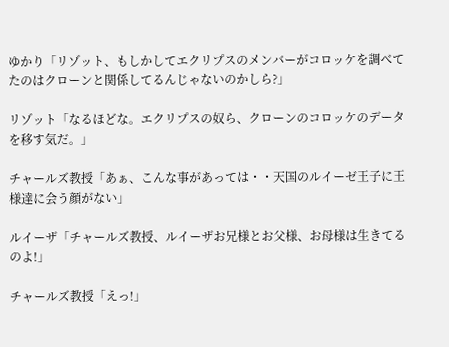ゆかり「リゾット、もしかしてエクリプスのメンバーがコロッケを調べてたのはクローンと関係してるんじゃないのかしら?」

リゾット「なるほどな。エクリプスの奴ら、クローンのコロッケのデータを移す気だ。」

チャールズ教授「あぁ、こんな事があっては・・天国のルイーゼ王子に王様達に会う顔がない」

ルイーザ「チャールズ教授、ルイーザお兄様とお父様、お母様は生きてるのよ!」

チャールズ教授「えっ!」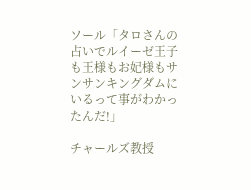ソール「タロさんの占いでルイーゼ王子も王様もお妃様もサンサンキングダムにいるって事がわかったんだ!」

チャールズ教授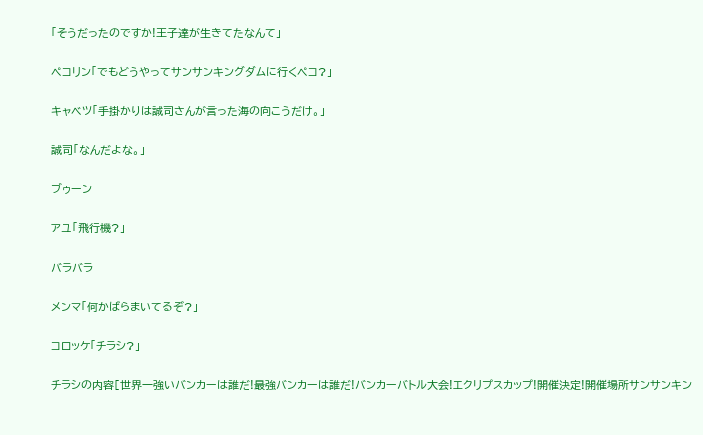「そうだったのですか!王子達が生きてたなんて」

ペコリン「でもどうやってサンサンキングダムに行くペコ?」

キャベツ「手掛かりは誠司さんが言った海の向こうだけ。」

誠司「なんだよな。」

ブゥーン

アユ「飛行機?」

バラバラ

メンマ「何かばらまいてるぞ?」

コロッケ「チラシ?」

チラシの内容[世界一強いバンカーは誰だ!最強バンカーは誰だ!バンカーバトル大会!エクリプスカップ!開催決定!開催場所サンサンキン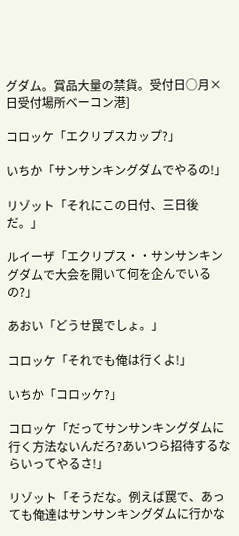グダム。賞品大量の禁貨。受付日○月×日受付場所ベーコン港]

コロッケ「エクリプスカップ?」

いちか「サンサンキングダムでやるの!」

リゾット「それにこの日付、三日後だ。」

ルイーザ「エクリプス・・サンサンキングダムで大会を開いて何を企んでいるの?」

あおい「どうせ罠でしょ。」

コロッケ「それでも俺は行くよ!」

いちか「コロッケ?」

コロッケ「だってサンサンキングダムに行く方法ないんだろ?あいつら招待するならいってやるさ!」

リゾット「そうだな。例えば罠で、あっても俺達はサンサンキングダムに行かな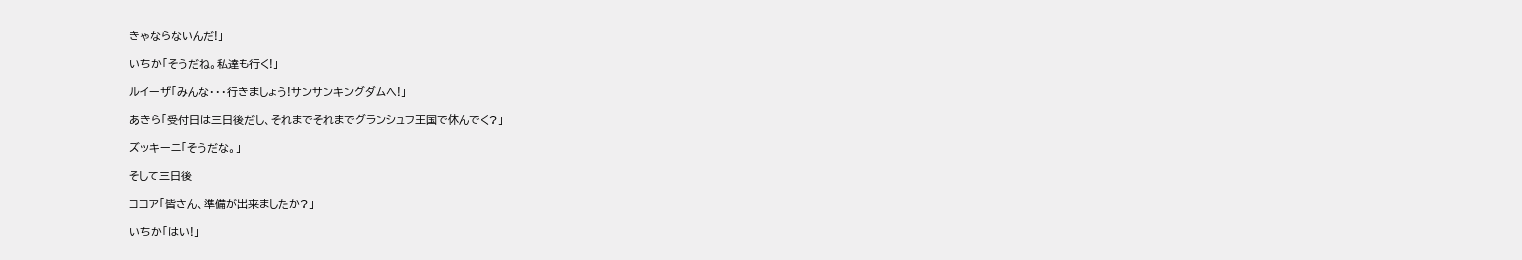きゃならないんだ!」

いちか「そうだね。私達も行く!」

ルイーザ「みんな・・・行きましょう!サンサンキングダムへ!」

あきら「受付日は三日後だし、それまでそれまでグランシュフ王国で休んでく?」

ズッキーニ「そうだな。」

そして三日後

ココア「皆さん、準備が出来ましたか?」

いちか「はい!」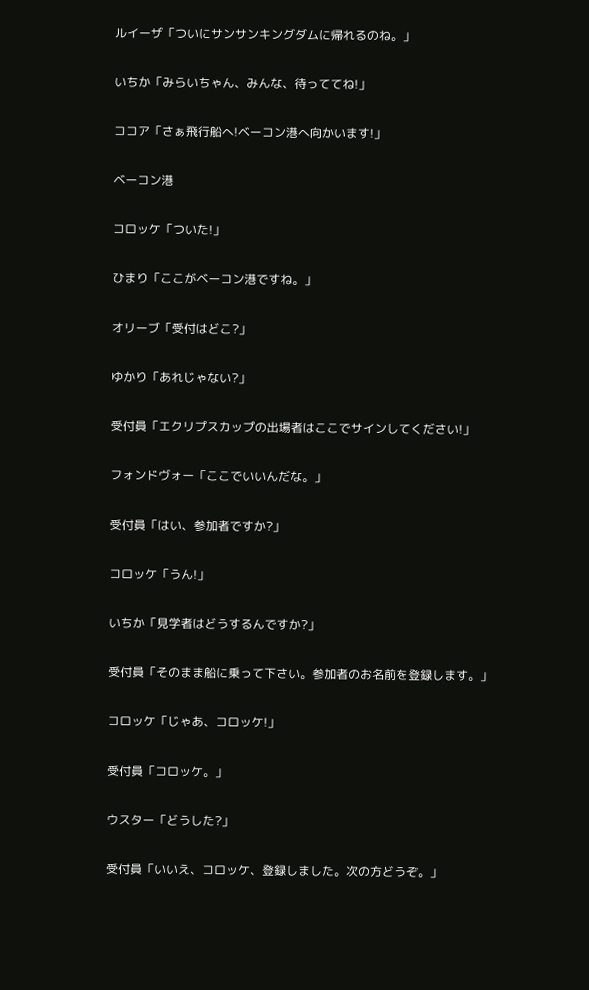ルイーザ「ついにサンサンキングダムに帰れるのね。」

いちか「みらいちゃん、みんな、待っててね!」

ココア「さぁ飛行船へ!ベーコン港へ向かいます!」

ベーコン港

コロッケ「ついた!」

ひまり「ここがベーコン港ですね。」

オリーブ「受付はどこ?」

ゆかり「あれじゃない?」

受付員「エクリプスカップの出場者はここでサインしてください!」

フォンドヴォー「ここでいいんだな。」

受付員「はい、参加者ですか?」

コロッケ「うん!」

いちか「見学者はどうするんですか?」

受付員「そのまま船に乗って下さい。参加者のお名前を登録します。」

コロッケ「じゃあ、コロッケ!」

受付員「コロッケ。」

ウスター「どうした?」

受付員「いいえ、コロッケ、登録しました。次の方どうぞ。」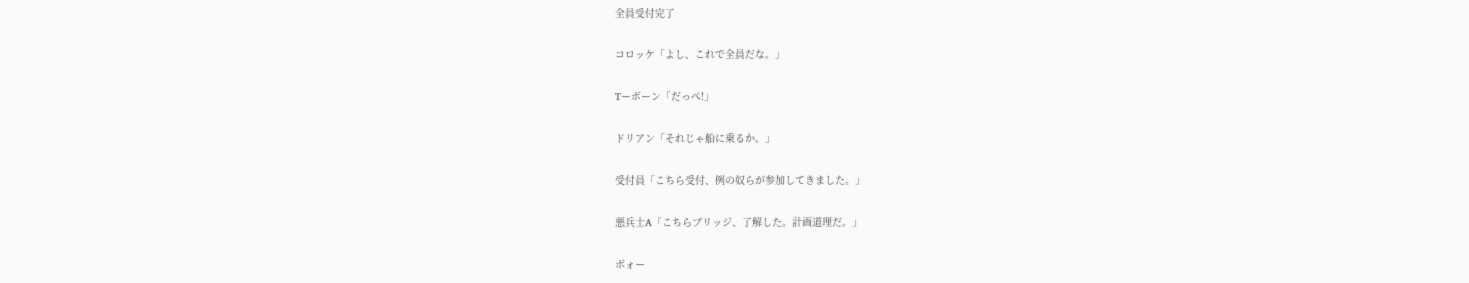全員受付完了

コロッケ「よし、これで全員だな。」

Tーボーン「だっぺ!」

ドリアン「それじゃ船に乗るか。」

受付員「こちら受付、例の奴らが参加してきました。」

悪兵士A「こちらブリッジ、了解した。計画道理だ。」

ボォー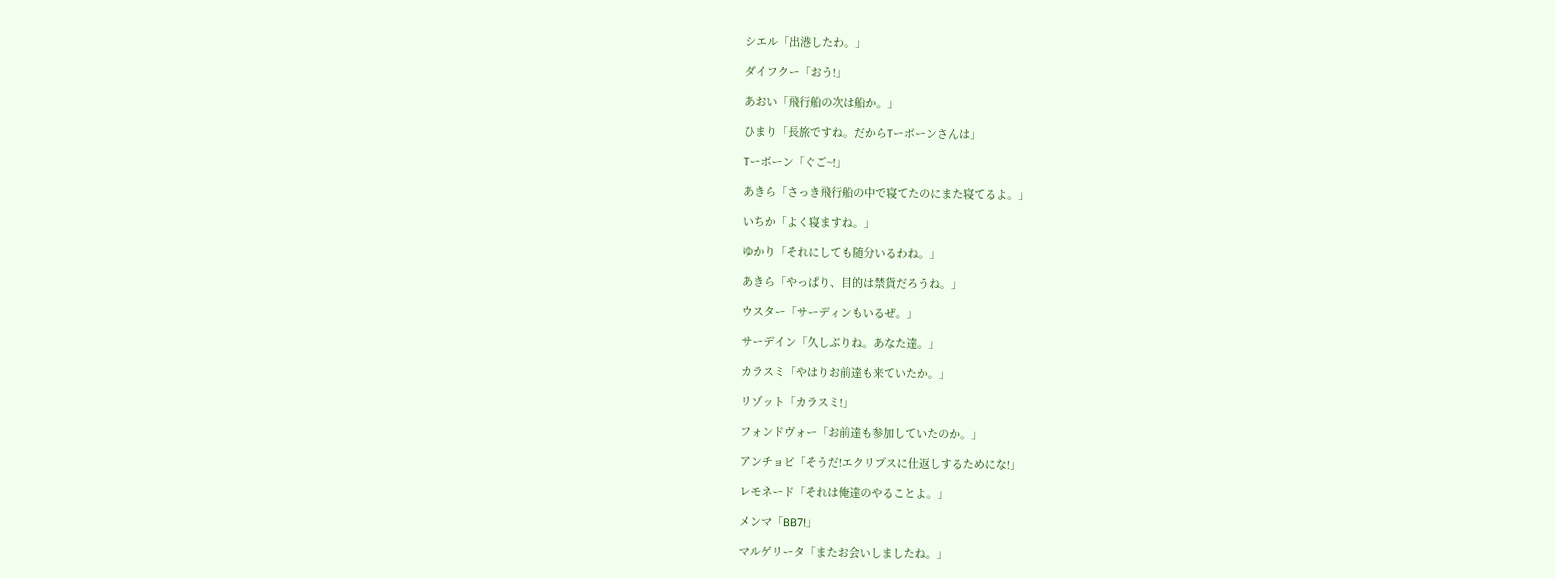シエル「出港したわ。」

ダイフクー「おう!」

あおい「飛行船の次は船か。」

ひまり「長旅ですね。だからTーボーンさんは」

Tーボーン「ぐご~!」

あきら「さっき飛行船の中で寝てたのにまた寝てるよ。」

いちか「よく寝ますね。」

ゆかり「それにしても随分いるわね。」

あきら「やっぱり、目的は禁貨だろうね。」

ウスター「サーディンもいるぜ。」

サーデイン「久しぶりね。あなた達。」

カラスミ「やはりお前達も来ていたか。」

リゾット「カラスミ!」

フォンドヴォー「お前達も参加していたのか。」

アンチョビ「そうだ!エクリプスに仕返しするためにな!」

レモネード「それは俺達のやることよ。」

メンマ「BB7!」

マルゲリータ「またお会いしましたね。」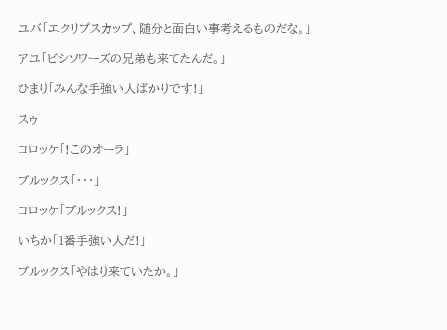ユバ「エクリプスカップ、随分と面白い事考えるものだな。」

アユ「ビシソワーズの兄弟も来てたんだ。」

ひまり「みんな手強い人ばかりです!」

スゥ

コロッケ「!このオーラ」

ブルックス「・・・」

コロッケ「ブルックス!」

いちか「1番手強い人だ!」

ブルックス「やはり来ていたか。」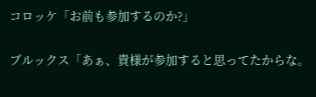コロッケ「お前も参加するのか?」

ブルックス「あぁ、貴様が参加すると思ってたからな。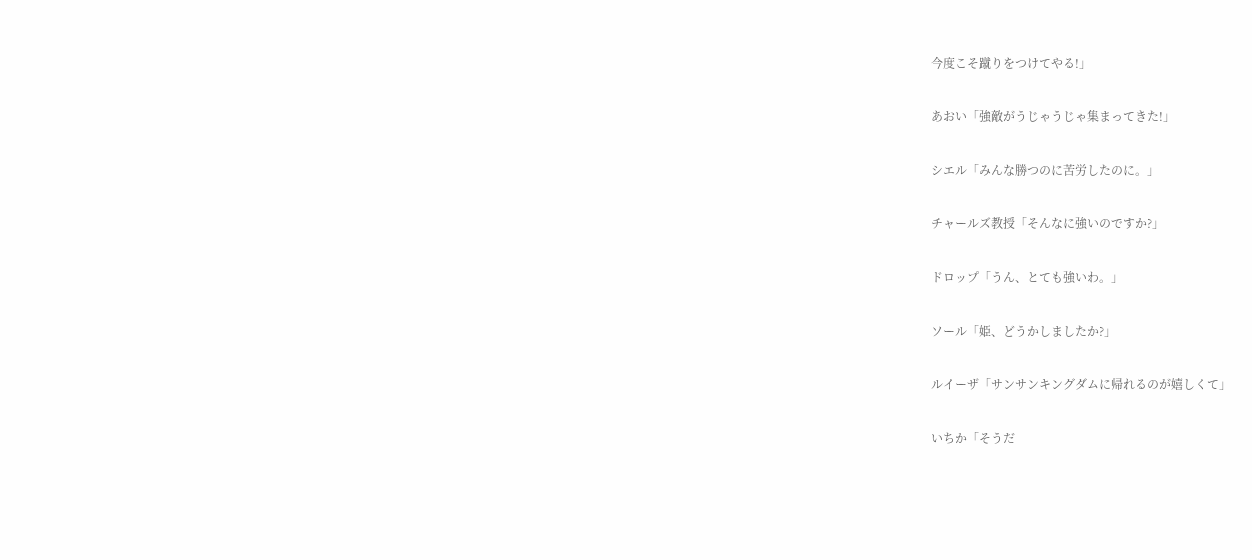今度こそ蹴りをつけてやる!」

あおい「強敵がうじゃうじゃ集まってきた!」

シエル「みんな勝つのに苦労したのに。」

チャールズ教授「そんなに強いのですか?」

ドロップ「うん、とても強いわ。」

ソール「姫、どうかしましたか?」

ルイーザ「サンサンキングダムに帰れるのが嬉しくて」

いちか「そうだ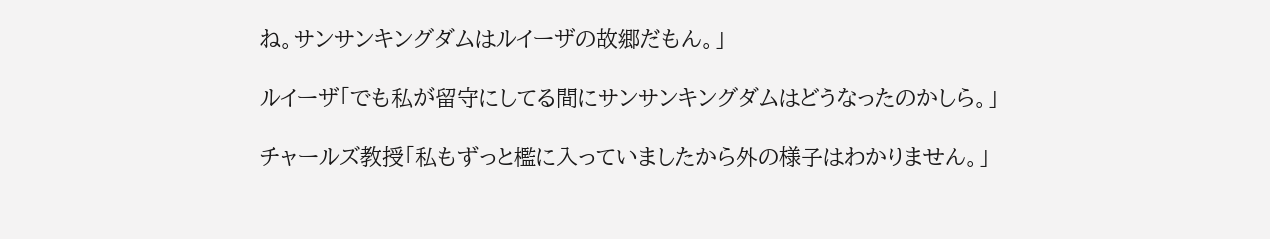ね。サンサンキングダムはルイーザの故郷だもん。」

ルイーザ「でも私が留守にしてる間にサンサンキングダムはどうなったのかしら。」

チャールズ教授「私もずっと檻に入っていましたから外の様子はわかりません。」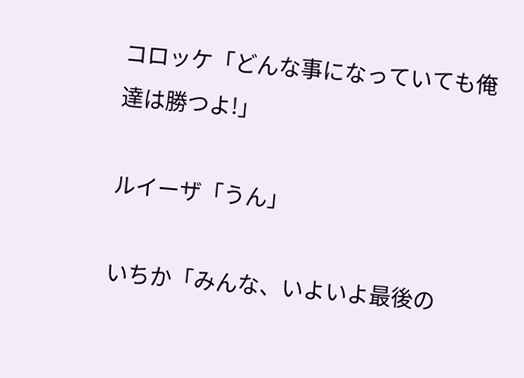コロッケ「どんな事になっていても俺達は勝つよ!」

ルイーザ「うん」

いちか「みんな、いよいよ最後の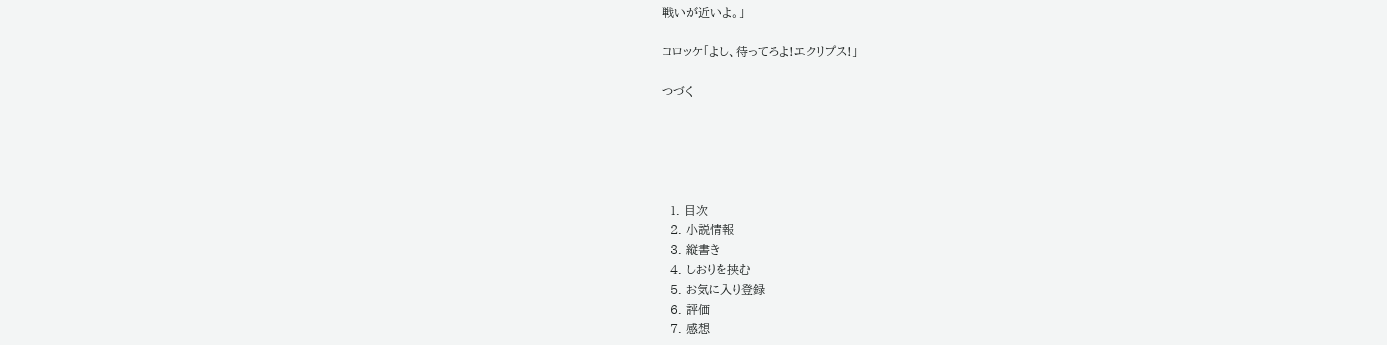戦いが近いよ。」

コロッケ「よし、待ってろよ!エクリプス!」

つづく





  1. 目次
  2. 小説情報
  3. 縦書き
  4. しおりを挟む
  5. お気に入り登録
  6. 評価
  7. 感想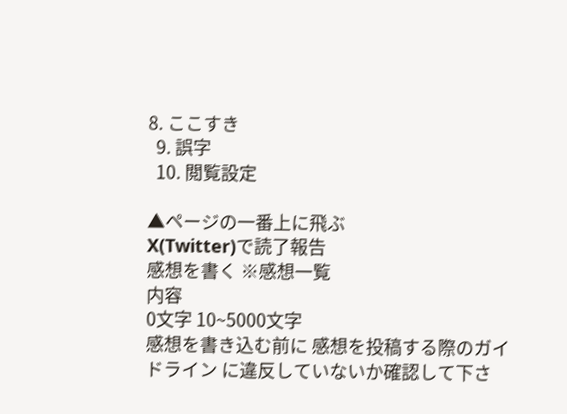8. ここすき
  9. 誤字
  10. 閲覧設定

▲ページの一番上に飛ぶ
X(Twitter)で読了報告
感想を書く ※感想一覧
内容
0文字 10~5000文字
感想を書き込む前に 感想を投稿する際のガイドライン に違反していないか確認して下さ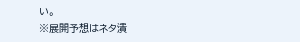い。
※展開予想はネタ潰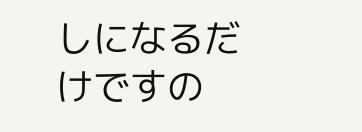しになるだけですの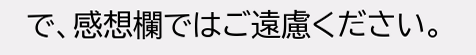で、感想欄ではご遠慮ください。